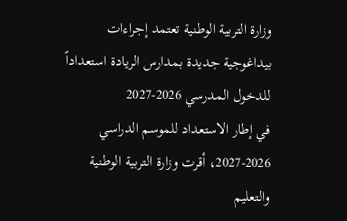وزارة التربية الوطنية تعتمد إجراءات بيداغوجية جديدة بمدارس الريادة استعداداً للدخول المدرسي 2026-2027
في إطار الاستعداد للموسم الدراسي 2026-2027، أقرت وزارة التربية الوطنية والتعليم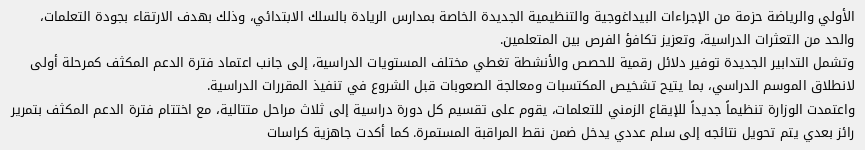الأولي والرياضة حزمة من الإجراءات البيداغوجية والتنظيمية الجديدة الخاصة بمدارس الريادة بالسلك الابتدائي، وذلك بهدف الارتقاء بجودة التعلمات، والحد من التعثرات الدراسية، وتعزيز تكافؤ الفرص بين المتعلمين.
وتشمل التدابير الجديدة توفير دلائل رقمية للحصص والأنشطة تغطي مختلف المستويات الدراسية، إلى جانب اعتماد فترة الدعم المكثف كمرحلة أولى لانطلاق الموسم الدراسي، بما يتيح تشخيص المكتسبات ومعالجة الصعوبات قبل الشروع في تنفيذ المقررات الدراسية.
واعتمدت الوزارة تنظيماً جديداً للإيقاع الزمني للتعلمات، يقوم على تقسيم كل دورة دراسية إلى ثلاث مراحل متتالية، مع اختتام فترة الدعم المكثف بتمرير رائز بعدي يتم تحويل نتائجه إلى سلم عددي يدخل ضمن نقط المراقبة المستمرة. كما أكدت جاهزية كراسات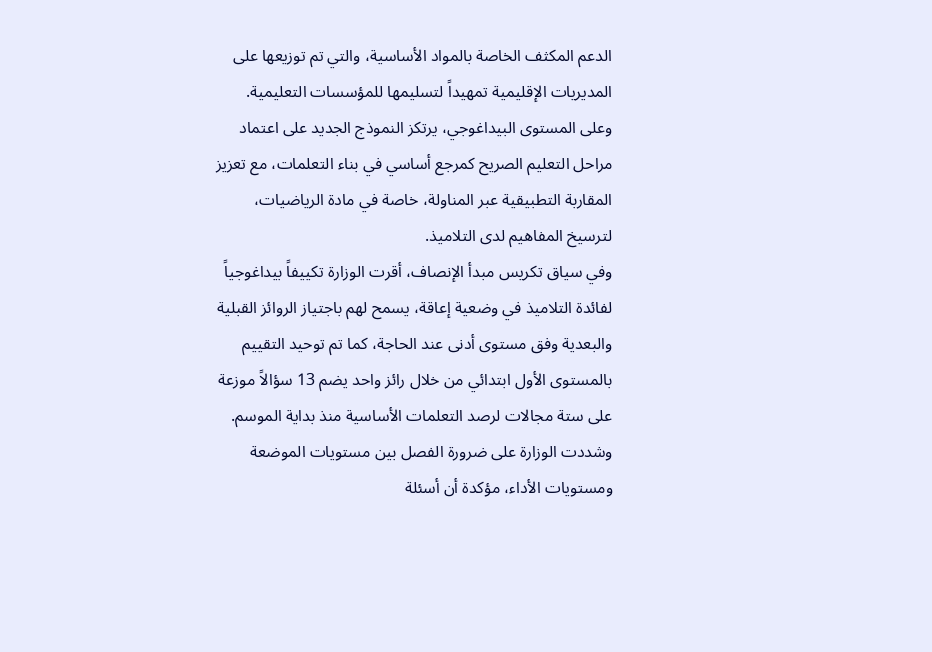الدعم المكثف الخاصة بالمواد الأساسية، والتي تم توزيعها على المديريات الإقليمية تمهيداً لتسليمها للمؤسسات التعليمية.
وعلى المستوى البيداغوجي، يرتكز النموذج الجديد على اعتماد مراحل التعليم الصريح كمرجع أساسي في بناء التعلمات، مع تعزيز المقاربة التطبيقية عبر المناولة، خاصة في مادة الرياضيات، لترسيخ المفاهيم لدى التلاميذ.
وفي سياق تكريس مبدأ الإنصاف، أقرت الوزارة تكييفاً بيداغوجياً لفائدة التلاميذ في وضعية إعاقة، يسمح لهم باجتياز الروائز القبلية والبعدية وفق مستوى أدنى عند الحاجة، كما تم توحيد التقييم بالمستوى الأول ابتدائي من خلال رائز واحد يضم 13 سؤالاً موزعة على ستة مجالات لرصد التعلمات الأساسية منذ بداية الموسم.
وشددت الوزارة على ضرورة الفصل بين مستويات الموضعة ومستويات الأداء، مؤكدة أن أسئلة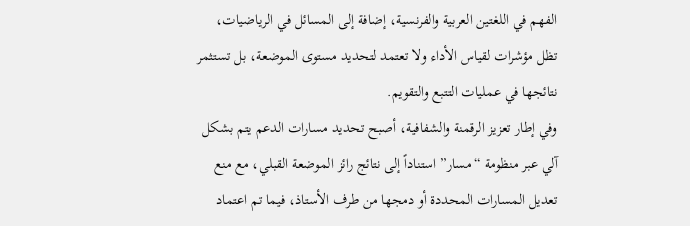الفهم في اللغتين العربية والفرنسية، إضافة إلى المسائل في الرياضيات، تظل مؤشرات لقياس الأداء ولا تعتمد لتحديد مستوى الموضعة، بل تستثمر نتائجها في عمليات التتبع والتقويم.
وفي إطار تعزيز الرقمنة والشفافية، أصبح تحديد مسارات الدعم يتم بشكل آلي عبر منظومة “مسار” استناداً إلى نتائج رائز الموضعة القبلي، مع منع تعديل المسارات المحددة أو دمجها من طرف الأستاذ، فيما تم اعتماد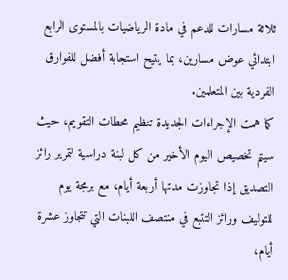ثلاثة مسارات للدعم في مادة الرياضيات بالمستوى الرابع ابتدائي عوض مسارين، بما يتيح استجابة أفضل للفوارق الفردية بين المتعلمين.
كما همت الإجراءات الجديدة تنظيم محطات التقويم، حيث سيتم تخصيص اليوم الأخير من كل لبنة دراسية لتمرير رائز التصديق إذا تجاوزت مدتها أربعة أيام، مع برمجة يوم للتوليف ورائز التتبع في منتصف اللبنات التي تتجاوز عشرة أيام،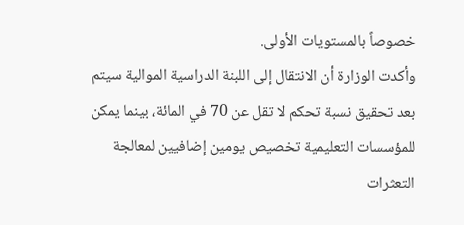خصوصاً بالمستويات الأولى.
وأكدت الوزارة أن الانتقال إلى اللبنة الدراسية الموالية سيتم بعد تحقيق نسبة تحكم لا تقل عن 70 في المائة، بينما يمكن للمؤسسات التعليمية تخصيص يومين إضافيين لمعالجة التعثرات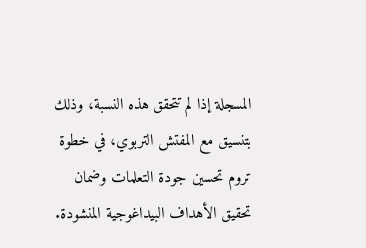المسجلة إذا لم تتحقق هذه النسبة، وذلك بتنسيق مع المفتش التربوي، في خطوة تروم تحسين جودة التعلمات وضمان تحقيق الأهداف البيداغوجية المنشودة.